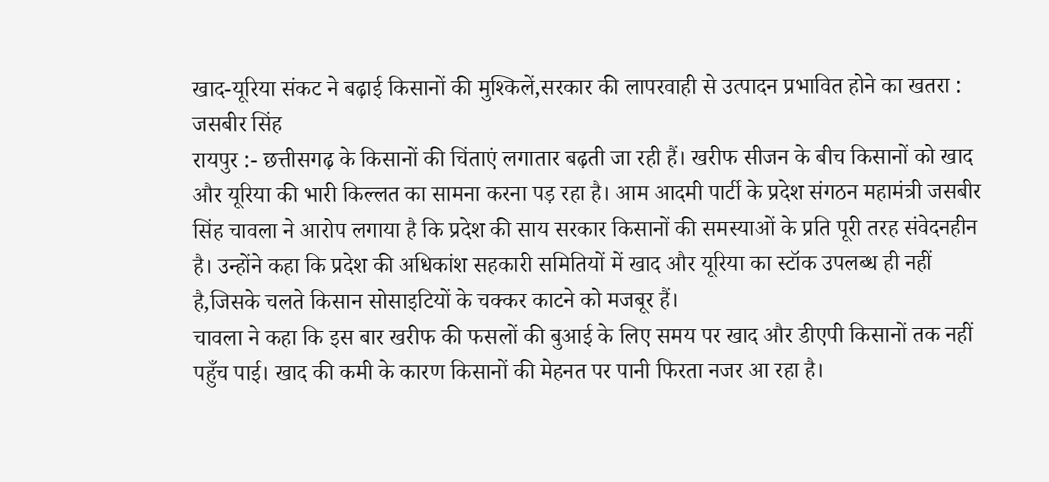खाद-यूरिया संकट ने बढ़ाई किसानों की मुश्किलें,सरकार की लापरवाही से उत्पादन प्रभावित होने का खतरा : जसबीर सिंह
रायपुर :- छत्तीसगढ़ के किसानों की चिंताएं लगातार बढ़ती जा रही हैं। खरीफ सीजन के बीच किसानों को खाद और यूरिया की भारी किल्लत का सामना करना पड़ रहा है। आम आदमी पार्टी के प्रदेश संगठन महामंत्री जसबीर सिंह चावला ने आरोप लगाया है कि प्रदेश की साय सरकार किसानों की समस्याओं के प्रति पूरी तरह संवेदनहीन है। उन्होंने कहा कि प्रदेश की अधिकांश सहकारी समितियों में खाद और यूरिया का स्टॉक उपलब्ध ही नहीं है,जिसके चलते किसान सोसाइटियों के चक्कर काटने को मजबूर हैं।
चावला ने कहा कि इस बार खरीफ की फसलों की बुआई के लिए समय पर खाद और डीएपी किसानों तक नहीं पहुँच पाई। खाद की कमी के कारण किसानों की मेहनत पर पानी फिरता नजर आ रहा है।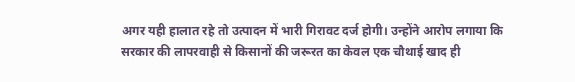अगर यही हालात रहे तो उत्पादन में भारी गिरावट दर्ज होगी। उन्होंने आरोप लगाया कि सरकार की लापरवाही से किसानों की जरूरत का केवल एक चौथाई खाद ही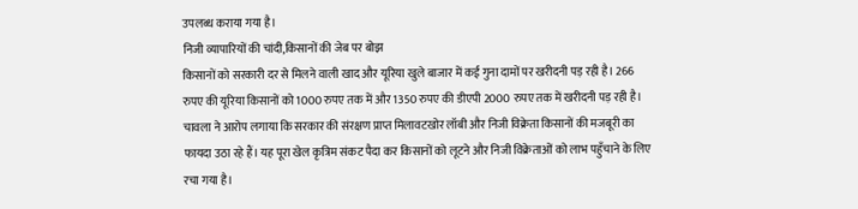उपलब्ध कराया गया है।
निजी व्यापारियों की चांदी,किसानों की जेब पर बोझ
किसानों को सरकारी दर से मिलने वाली खाद और यूरिया खुले बाजार में कई गुना दामों पर खरीदनी पड़ रही है। 266 रुपए की यूरिया किसानों को 1000 रुपए तक में और 1350 रुपए की डीएपी 2000 रुपए तक में खरीदनी पड़ रही है। चावला ने आरोप लगाया कि सरकार की संरक्षण प्राप्त मिलावटखोर लॉबी और निजी विक्रेता किसानों की मजबूरी का फायदा उठा रहे हैं। यह पूरा खेल कृत्रिम संकट पैदा कर किसानों को लूटने और निजी विक्रेताओं को लाभ पहुँचाने के लिए रचा गया है।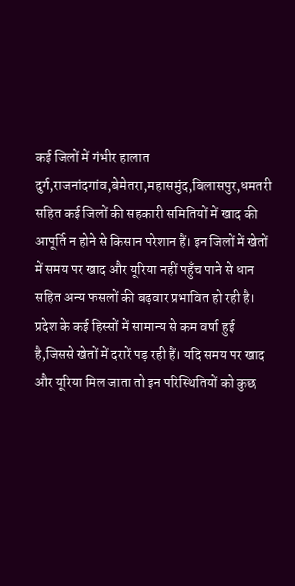कई जिलों में गंभीर हालात
दुर्ग,राजनांदगांव,बेमेतरा,महासमुंद,बिलासपुर,धमतरी सहित कई जिलों की सहकारी समितियों में खाद की आपूर्ति न होने से किसान परेशान हैं। इन जिलों में खेतों में समय पर खाद और यूरिया नहीं पहुँच पाने से धान सहित अन्य फसलों की बढ़वार प्रभावित हो रही है। प्रदेश के कई हिस्सों में सामान्य से कम वर्षा हुई है,जिससे खेतों में दरारें पड़ रही हैं। यदि समय पर खाद और यूरिया मिल जाता तो इन परिस्थितियों को कुछ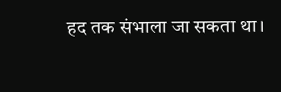हद तक संभाला जा सकता था।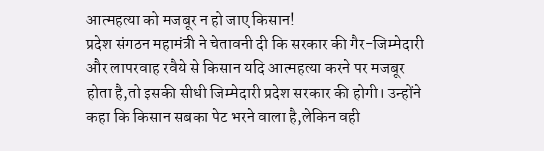आत्महत्या को मजबूर न हो जाए किसान!
प्रदेश संगठन महामंत्री ने चेतावनी दी कि सरकार की गैर-जिम्मेदारी और लापरवाह रवैये से किसान यदि आत्महत्या करने पर मजबूर होता है,तो इसकी सीधी जिम्मेदारी प्रदेश सरकार की होगी। उन्होंने कहा कि किसान सबका पेट भरने वाला है,लेकिन वही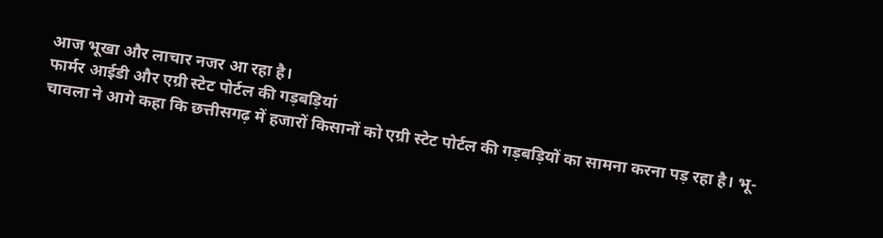आज भूखा और लाचार नजर आ रहा है।
फार्मर आईडी और एग्री स्टेट पोर्टल की गड़बड़ियां
चावला ने आगे कहा कि छत्तीसगढ़ में हजारों किसानों को एग्री स्टेट पोर्टल की गड़बड़ियों का सामना करना पड़ रहा है। भू-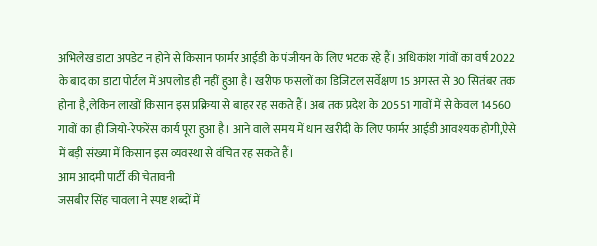अभिलेख डाटा अपडेट न होने से किसान फार्मर आईडी के पंजीयन के लिए भटक रहे हैं। अधिकांश गांवों का वर्ष 2022 के बाद का डाटा पोर्टल में अपलोड ही नहीं हुआ है। खरीफ फसलों का डिजिटल सर्वेक्षण 15 अगस्त से 30 सितंबर तक होना है,लेकिन लाखों किसान इस प्रक्रिया से बाहर रह सकते हैं। अब तक प्रदेश के 20551 गावों में से केवल 14560 गावों का ही जियो-रेफरेंस कार्य पूरा हुआ है। आने वाले समय में धान खरीदी के लिए फार्मर आईडी आवश्यक होगी,ऐसे में बड़ी संख्या में किसान इस व्यवस्था से वंचित रह सकते हैं।
आम आदमी पार्टी की चेतावनी
जसबीर सिंह चावला ने स्पष्ट शब्दों में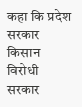कहा कि प्रदेश सरकार किसान विरोधी सरकार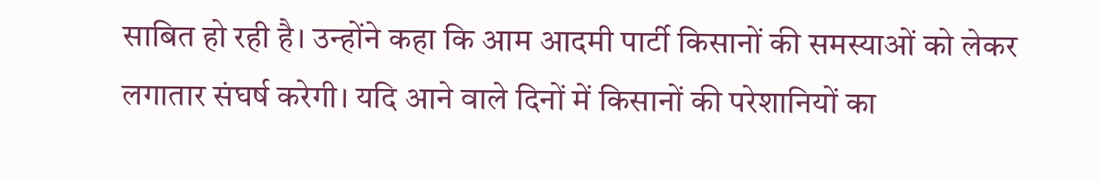साबित हो रही है। उन्होंने कहा कि आम आदमी पार्टी किसानों की समस्याओं को लेकर लगातार संघर्ष करेगी। यदि आने वाले दिनों में किसानों की परेशानियों का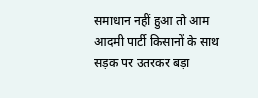समाधान नहीं हुआ तो आम आदमी पार्टी किसानों के साथ सड़क पर उतरकर बड़ा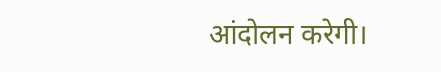आंदोलन करेगी।